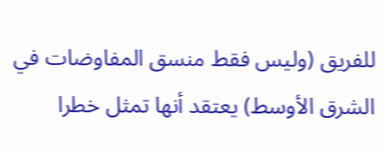للفريق (وليس فقط منسق المفاوضات في الشرق الأوسط) يعتقد أنها تمثل خطرا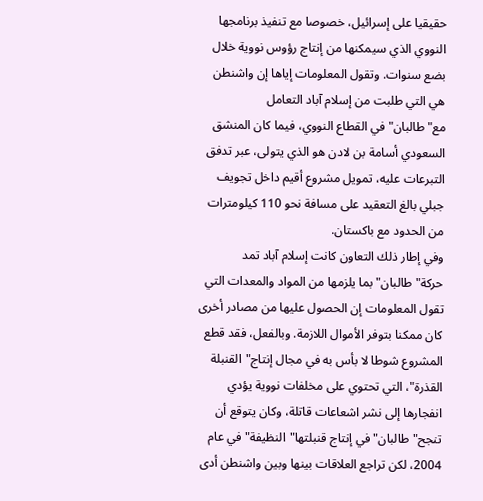حقيقيا على إسرائيل، خصوصا مع تنفيذ برنامجها النووي الذي سيمكنها من إنتاج رؤوس نووية خلال بضع سنوات. وتقول المعلومات إياها إن واشنطن هي التي طلبت من إسلام آباد التعامل مع"طالبان"في القطاع النووي، فيما كان المنشق السعودي أسامة بن لادن هو الذي يتولى، عبر تدفق التبرعات عليه، تمويل مشروع أقيم داخل تجويف جبلي بالغ التعقيد على مسافة نحو 110 كيلومترات من الحدود مع باكستان.
وفي إطار ذلك التعاون كانت إسلام آباد تمد حركة"طالبان"بما يلزمها من المواد والمعدات التي تقول المعلومات إن الحصول عليها من مصادر أخرى كان ممكنا بتوفر الأموال اللازمة. وبالفعل، فقد قطع المشروع شوطا لا بأس به في مجال إنتاج"القنبلة القذرة"، التي تحتوي على مخلفات نووية يؤدي انفجارها إلى نشر اشعاعات قاتلة، وكان يتوقع أن تنجح"طالبان"في إنتاج قنبلتها"النظيفة"في عام 2004، لكن تراجع العلاقات بينها وبين واشنطن أدى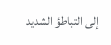إلى التباطؤ الشديد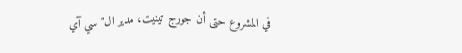في المشروع حتى أن جورج تينيت، مدير ال"سي آي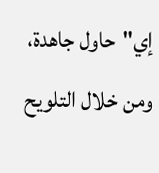إي"حاول جاهدة، ومن خلال التلويح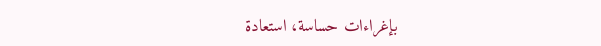بإغراءات حساسة، استعادة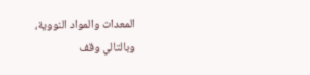المعدات والمواد النووية، وبالتالي وقف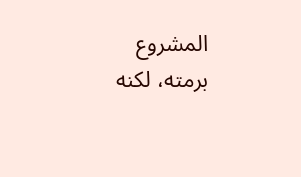المشروع برمته، لكنه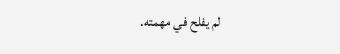لم يفلح في مهمته.